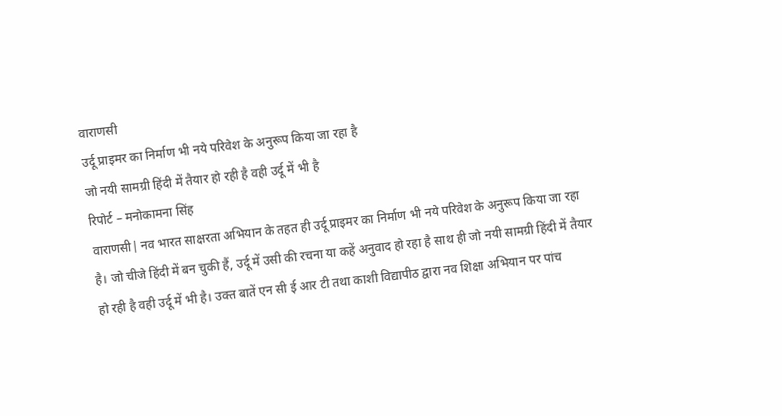वाराणसी
उर्दू प्राइमर का निर्माण भी नये परिवेश के अनुरूप किया जा रहा है
जो नयी सामग्री हिंदी में तैयार हो रही है वही उर्दू में भी है
रिपोर्ट – मनोकामना सिंह
वाराणसी| नव भारत साक्षरता अभियान के तहत ही उर्दू प्राइमर का निर्माण भी नये परिवेश के अनुरूप किया जा रहा है। जो चीजे हिंदी में बन चुकी हैं, उर्दू में उसी की रचना या कहें अनुवाद हो रहा है साथ ही जो नयी सामग्री हिंदी में तैयार हो रही है वही उर्दू में भी है। उक्त बातें एन सी ई आर टी तथा काशी विद्यापीठ द्वारा नव शिक्षा अभियान पर पांच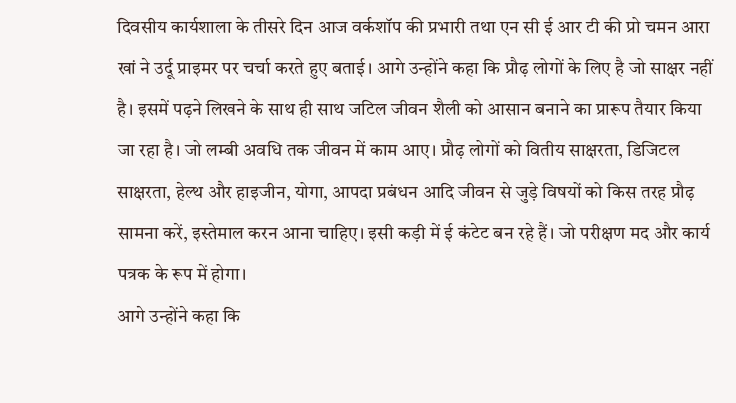दिवसीय कार्यशाला के तीसरे दिन आज वर्कशॉप की प्रभारी तथा एन सी ई आर टी की प्रो चमन आरा खां ने उर्दू प्राइमर पर चर्चा करते हुए बताई। आगे उन्होंने कहा कि प्रौढ़ लोगों के लिए है जो साक्षर नहीं है। इसमें पढ़ने लिखने के साथ ही साथ जटिल जीवन शैली को आसान बनाने का प्रारूप तैयार किया जा रहा है। जो लम्बी अवधि तक जीवन में काम आए। प्रौढ़ लोगों को वितीय साक्षरता, डिजिटल साक्षरता, हेल्थ और हाइजीन, योगा, आपदा प्रबंधन आदि जीवन से जुड़े विषयों को किस तरह प्रौढ़ सामना करें, इस्तेमाल करन आना चाहिए। इसी कड़ी में ई कंटेट बन रहे हैं। जो परीक्षण मद और कार्य पत्रक के रूप में होगा।
आगे उन्होंने कहा कि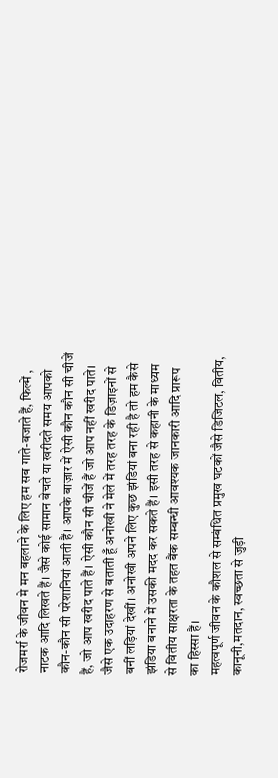रोजमर्रा के जीवन मे मन बहलाने के लिए हम सब गाते-बजाते हैं, फिल्में , नाटक आदि लिखते हैं। जैसे कोई सामान बेचते या खरीदते समय आपको कौन-कौन सी परेशानियां आती हैं। आपके बाज़ार में ऐसी कौन कौन सी चीजें हैं, जो आप खरीद पाते हैं। ऐसी कौन सी चीजें हैं जो आप नहीं खरीद पाते। जैसे एक उदाहरण से बताती हूँ अनोखी ने मेले में तरह तरह के डिज़ाइनों से बनीं लड़ियां देखीं। अनोखी अपने लिए कुछ झंडियां बना रही है तो हम कैसे झंडिया बनाने में उसकी मदद कर सकते हैं। इसी तरह से कहानी के माध्यम से वितीय साक्षरता के तहत बैंक सम्बन्धी आवश्यक जानकारी आदि प्रारूप का हिस्सा हैं।
महत्वपूर्ण जीवन के कौशल से सम्बंधित प्रमुख घटकों जैसे डिजिटल, वितीय, कानूनी,मतदान, स्वच्छता से जुड़ी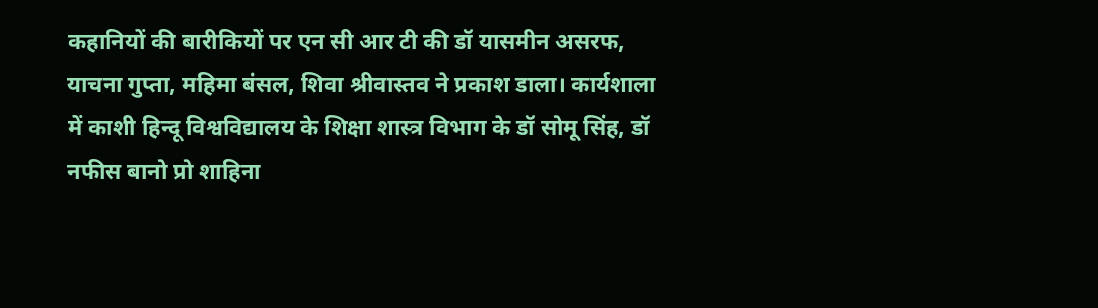कहानियों की बारीकियों पर एन सी आर टी की डॉ यासमीन असरफ, याचना गुप्ता, महिमा बंसल, शिवा श्रीवास्तव ने प्रकाश डाला। कार्यशाला में काशी हिन्दू विश्वविद्यालय के शिक्षा शास्त्र विभाग के डॉ सोमू सिंह, डॉ नफीस बानो प्रो शाहिना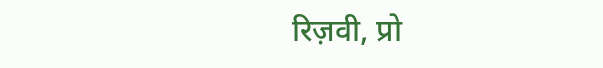रिज़वी, प्रो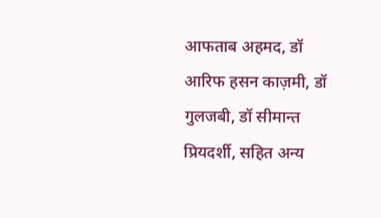आफताब अहमद, डॉ आरिफ हसन काज़मी, डॉ गुलजबी, डॉ सीमान्त प्रियदर्शी, सहित अन्य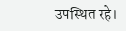उपस्थित रहे।